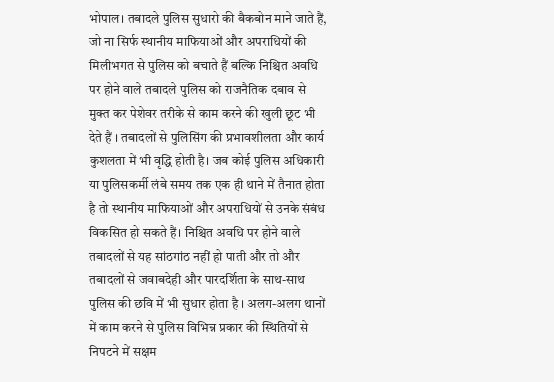भोपाल। तबादले पुलिस सुधारो की बैकबोन माने जाते हैं, जो ना सिर्फ स्थानीय माफियाओं और अपराधियों की मिलीभगत से पुलिस को बचाते हैं बल्कि निश्चित अवधि पर होने वाले तबादले पुलिस को राजनैतिक दबाव से मुक्त कर पेशेवर तरीके से काम करने की खुली छूट भी देते हैं । तबादलों से पुलिसिंग की प्रभावशीलता और कार्य कुशलता में भी वृद्धि होती है। जब कोई पुलिस अधिकारी या पुलिसकर्मी लंबे समय तक एक ही थाने में तैनात होता है तो स्थानीय माफियाओं और अपराधियों से उनके संबंध विकसित हो सकते हैं। निश्चित अवधि पर होने वाले तबादलों से यह सांठगांठ नहीं हो पाती और तो और तबादलों से जवाबदेही और पारदर्शिता के साथ-साथ पुलिस की छवि में भी सुधार होता है । अलग-अलग थानों में काम करने से पुलिस विभिन्न प्रकार की स्थितियों से निपटने में सक्षम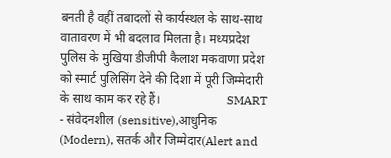बनती है वहीं तबादलों से कार्यस्थल के साथ-साथ वातावरण में भी बदलाव मिलता है। मध्यप्रदेश पुलिस के मुखिया डीजीपी कैलाश मकवाणा प्रदेश को स्मार्ट पुलिसिंग देने की दिशा में पूरी जिम्मेदारी के साथ काम कर रहे हैं।                     SMART - संवेदनशील (sensitive),आधुनिक (Modern), सतर्क और जिम्मेदार(Alert and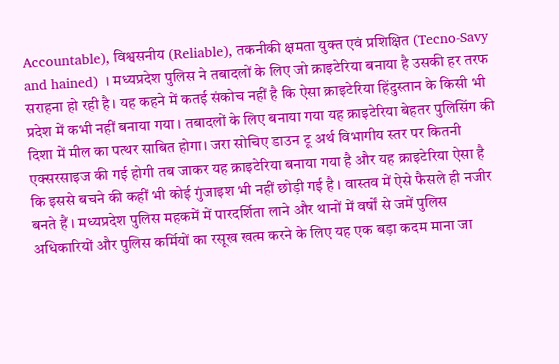Accountable), विश्वसनीय (Reliable), तकनीकी क्षमता युक्त एवं प्रशिक्षित (Tecno-Savy and hained)  । मध्यप्रदेश पुलिस ने तबादलों के लिए जो क्राइटेरिया बनाया है उसकी हर तरफ सराहना हो रही है। यह कहने में कतई संकोच नहीं है कि ऐसा क्राइटेरिया हिंदुस्तान के किसी भी प्रदेश में कभी नहीं बनाया गया । तबादलों के लिए बनाया गया यह क्राइटेरिया बेहतर पुलिसिंग की दिशा में मील का पत्थर साबित होगा। जरा सोचिए डाउन टू अर्थ विभागीय स्तर पर कितनी एक्सरसाइज की गई होगी तब जाकर यह क्राइटेरिया बनाया गया है और यह क्राइटेरिया ऐसा है कि इससे बचने की कहीं भी कोई गुंजाइश भी नहीं छोड़ी गई है । वास्तव में ऐसे फैसले ही नजीर बनते हैं । मध्यप्रदेश पुलिस महकमें में पारदर्शिता लाने और थानों में वर्षों से जमें पुलिस अधिकारियों और पुलिस कर्मियों का रसूख खत्म करने के लिए यह एक बड़ा कदम माना जा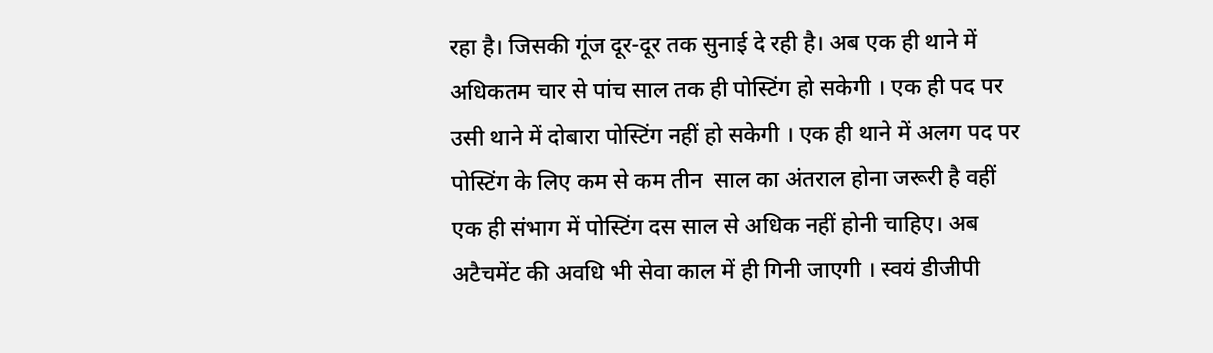रहा है। जिसकी गूंज दूर-दूर तक सुनाई दे रही है। अब एक ही थाने में अधिकतम चार से पांच साल तक ही पोस्टिंग हो सकेगी । एक ही पद पर उसी थाने में दोबारा पोस्टिंग नहीं हो सकेगी । एक ही थाने में अलग पद पर पोस्टिंग के लिए कम से कम तीन  साल का अंतराल होना जरूरी है वहीं एक ही संभाग में पोस्टिंग दस साल से अधिक नहीं होनी चाहिए। अब अटैचमेंट की अवधि भी सेवा काल में ही गिनी जाएगी । स्वयं डीजीपी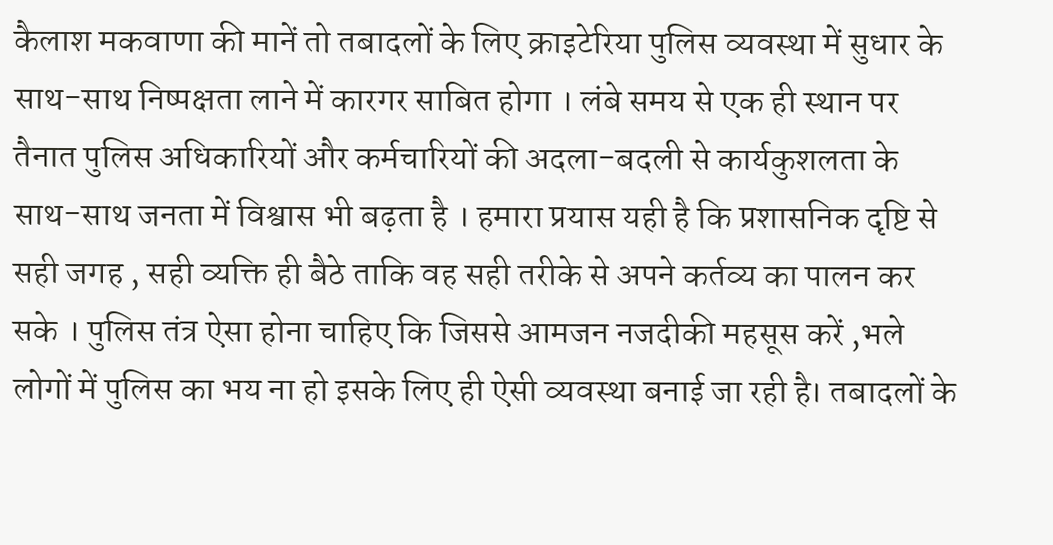कैलाश मकवाणा की मानें तो तबादलों के लिए क्राइटेरिया पुलिस व्यवस्था में सुधार के साथ-साथ निष्पक्षता लाने में कारगर साबित होगा । लंबे समय से एक ही स्थान पर तैनात पुलिस अधिकारियों और कर्मचारियों की अदला-बदली से कार्यकुशलता के साथ-साथ जनता में विश्वास भी बढ़ता है । हमारा प्रयास यही है कि प्रशासनिक दृष्टि से सही जगह , सही व्यक्ति ही बैठे ताकि वह सही तरीके से अपने कर्तव्य का पालन कर सके । पुलिस तंत्र ऐसा होना चाहिए कि जिससे आमजन नजदीकी महसूस करें ,भले लोगों में पुलिस का भय ना हो इसके लिए ही ऐसी व्यवस्था बनाई जा रही है। तबादलों के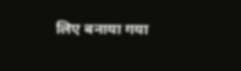लिए बनाया गया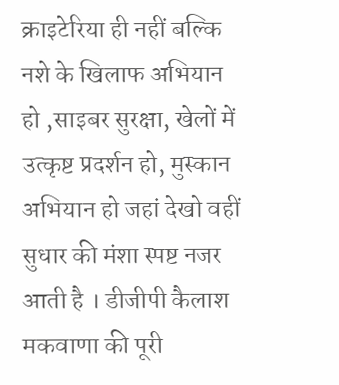क्राइटेरिया ही नहीं बल्कि नशे के खिलाफ अभियान हो ,साइबर सुरक्षा, खेलों में उत्कृष्ट प्रदर्शन हो, मुस्कान अभियान हो जहां देखो वहीं सुधार की मंशा स्पष्ट नजर आती है । डीजीपी कैलाश मकवाणा की पूरी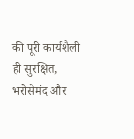की पूरी कार्यशैली ही सुरक्षित, भरोसेमंद और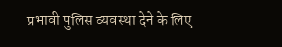प्रभावी पुलिस व्यवस्था देने के लिए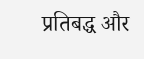प्रतिबद्ध और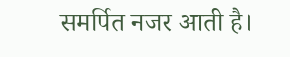समर्पित नजर आती है।